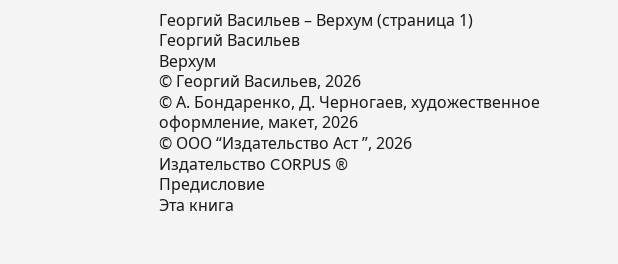Георгий Васильев – Верхум (страница 1)
Георгий Васильев
Верхум
© Георгий Васильев, 2026
© А. Бондаренко, Д. Черногаев, художественное оформление, макет, 2026
© ООО “Издательство Аст ”, 2026
Издательство CORPUS ®
Предисловие
Эта книга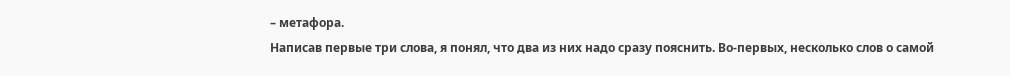– метафора.
Написав первые три слова, я понял, что два из них надо сразу пояснить. Во-первых, несколько слов о самой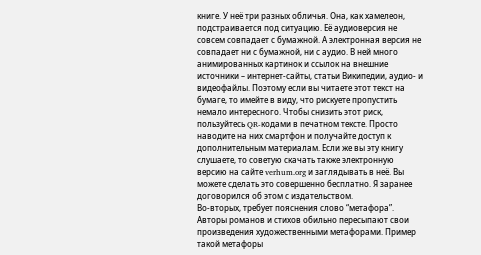книге. У неё три разных обличья. Она, как хамелеон, подстраивается под ситуацию. Её аудиоверсия не совсем совпадает с бумажной. А электронная версия не совпадает ни с бумажной, ни с аудио. В ней много анимированных картинок и ссылок на внешние источники – интернет-сайты, статьи Википедии, аудио- и видеофайлы. Поэтому если вы читаете этот текст на бумаге, то имейте в виду, что рискуете пропустить немало интересного. Чтобы снизить этот риск, пользуйтесь QR-кодами в печатном тексте. Просто наводите на них смартфон и получайте доступ к дополнительным материалам. Если же вы эту книгу слушаете, то советую скачать также электронную версию на сайте verhum.org и заглядывать в неё. Вы можете сделать это совершенно бесплатно. Я заранее договорился об этом с издательством.
Во-вторых, требует пояснения слово “метафора”. Авторы романов и стихов обильно пересыпают свои произведения художественными метафорами. Пример такой метафоры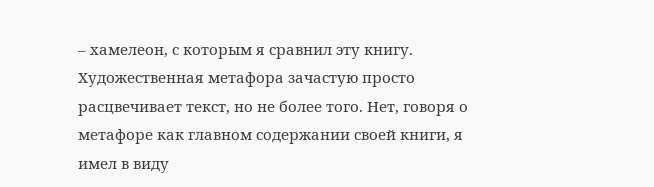– хамелеон, с которым я сравнил эту книгу. Художественная метафора зачастую просто расцвечивает текст, но не более того. Нет, говоря о метафоре как главном содержании своей книги, я имел в виду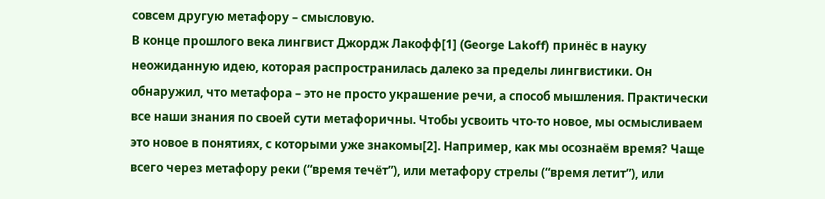совсем другую метафору – смысловую.
В конце прошлого века лингвист Джордж Лакофф[1] (George Lakoff) принёс в науку неожиданную идею, которая распространилась далеко за пределы лингвистики. Он обнаружил, что метафора – это не просто украшение речи, а способ мышления. Практически все наши знания по своей сути метафоричны. Чтобы усвоить что-то новое, мы осмысливаем это новое в понятиях, с которыми уже знакомы[2]. Например, как мы осознаём время? Чаще всего через метафору реки (“время течёт”), или метафору стрелы (“время летит”), или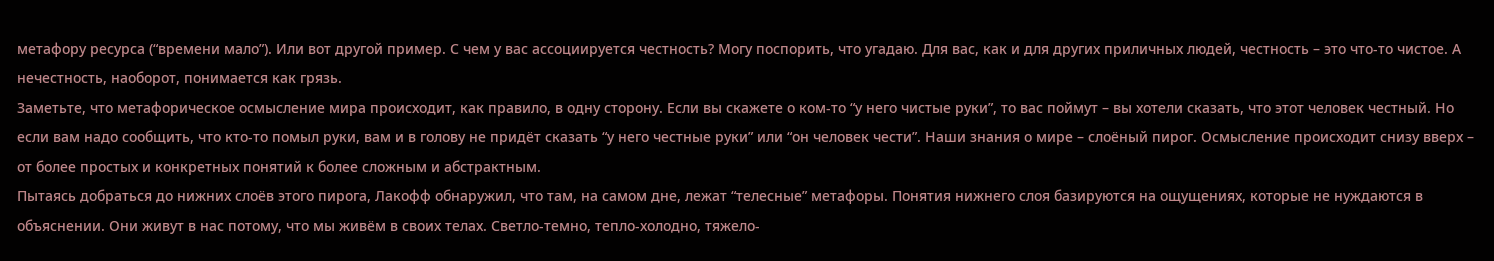метафору ресурса (“времени мало”). Или вот другой пример. С чем у вас ассоциируется честность? Могу поспорить, что угадаю. Для вас, как и для других приличных людей, честность – это что-то чистое. А нечестность, наоборот, понимается как грязь.
Заметьте, что метафорическое осмысление мира происходит, как правило, в одну сторону. Если вы скажете о ком-то “у него чистые руки”, то вас поймут – вы хотели сказать, что этот человек честный. Но если вам надо сообщить, что кто-то помыл руки, вам и в голову не придёт сказать “у него честные руки” или “он человек чести”. Наши знания о мире – слоёный пирог. Осмысление происходит снизу вверх – от более простых и конкретных понятий к более сложным и абстрактным.
Пытаясь добраться до нижних слоёв этого пирога, Лакофф обнаружил, что там, на самом дне, лежат “телесные” метафоры. Понятия нижнего слоя базируются на ощущениях, которые не нуждаются в объяснении. Они живут в нас потому, что мы живём в своих телах. Светло-темно, тепло-холодно, тяжело-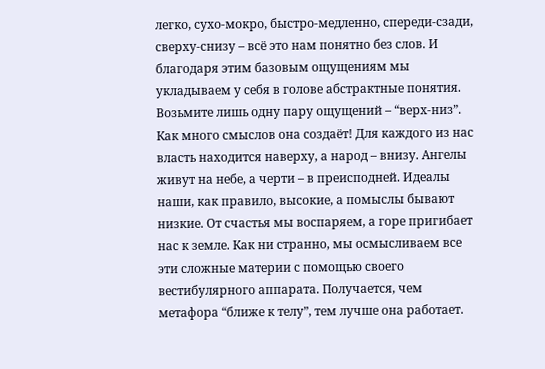легко, сухо-мокро, быстро-медленно, спереди-сзади, сверху-снизу – всё это нам понятно без слов. И благодаря этим базовым ощущениям мы укладываем у себя в голове абстрактные понятия. Возьмите лишь одну пару ощущений – “верх-низ”. Как много смыслов она создаёт! Для каждого из нас власть находится наверху, а народ – внизу. Ангелы живут на небе, а черти – в преисподней. Идеалы наши, как правило, высокие, а помыслы бывают низкие. От счастья мы воспаряем, а горе пригибает нас к земле. Как ни странно, мы осмысливаем все эти сложные материи с помощью своего вестибулярного аппарата. Получается, чем метафора “ближе к телу”, тем лучше она работает.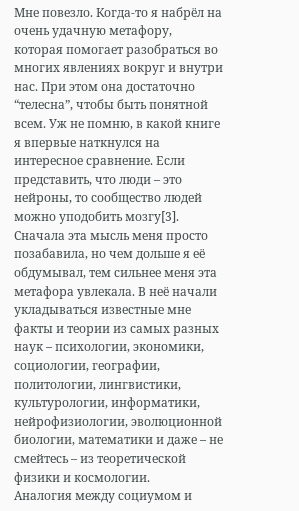Мне повезло. Когда-то я набрёл на очень удачную метафору, которая помогает разобраться во многих явлениях вокруг и внутри нас. При этом она достаточно “телесна”, чтобы быть понятной всем. Уж не помню, в какой книге я впервые наткнулся на интересное сравнение. Если представить, что люди – это нейроны, то сообщество людей можно уподобить мозгу[3]. Сначала эта мысль меня просто позабавила, но чем дольше я её обдумывал, тем сильнее меня эта метафора увлекала. В неё начали укладываться известные мне факты и теории из самых разных наук – психологии, экономики, социологии, географии, политологии, лингвистики, культурологии, информатики, нейрофизиологии, эволюционной биологии, математики и даже – не смейтесь – из теоретической физики и космологии.
Аналогия между социумом и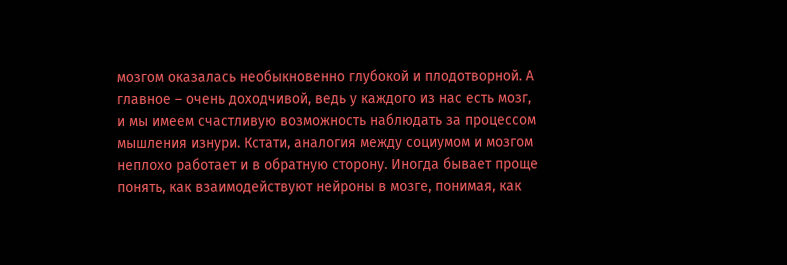мозгом оказалась необыкновенно глубокой и плодотворной. А главное – очень доходчивой, ведь у каждого из нас есть мозг, и мы имеем счастливую возможность наблюдать за процессом мышления изнури. Кстати, аналогия между социумом и мозгом неплохо работает и в обратную сторону. Иногда бывает проще понять, как взаимодействуют нейроны в мозге, понимая, как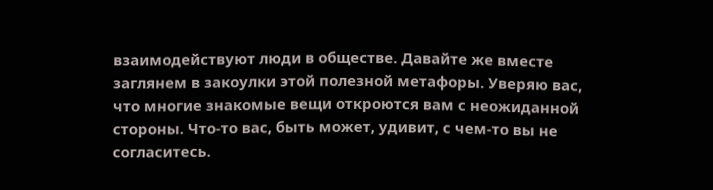взаимодействуют люди в обществе. Давайте же вместе заглянем в закоулки этой полезной метафоры. Уверяю вас, что многие знакомые вещи откроются вам с неожиданной стороны. Что-то вас, быть может, удивит, с чем-то вы не согласитесь.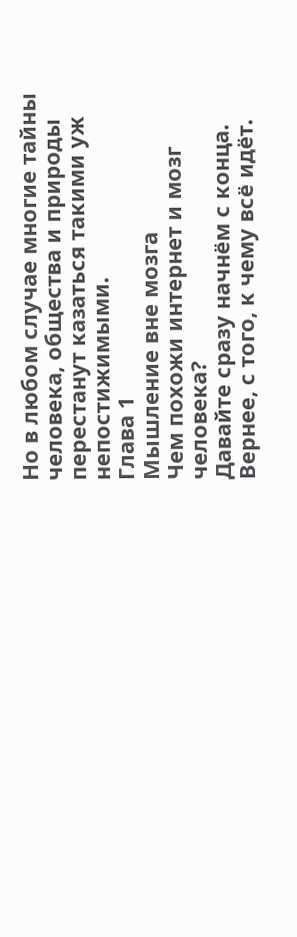Но в любом случае многие тайны человека, общества и природы перестанут казаться такими уж непостижимыми.
Глава 1
Мышление вне мозга
Чем похожи интернет и мозг человека?
Давайте сразу начнём с конца. Вернее, с того, к чему всё идёт.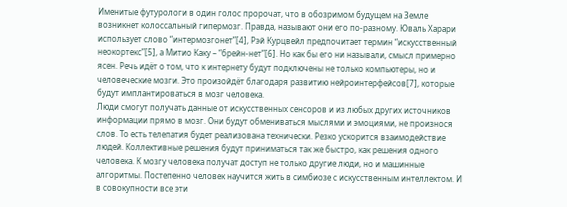Именитые футурологи в один голос пророчат, что в обозримом будущем на Земле возникнет колоссальный гипермозг. Правда, называют они его по-разному. Юваль Харари использует слово “интермозгонет”[4], Рэй Курцвейл предпочитает термин “искусственный неокортекс”[5], а Митио Каку – “брейн-нет”[6]. Но как бы его ни называли, смысл примерно ясен. Речь идёт о том, что к интернету будут подключены не только компьютеры, но и человеческие мозги. Это произойдёт благодаря развитию нейроинтерфейсов[7], которые будут имплантироваться в мозг человека.
Люди смогут получать данные от искусственных сенсоров и из любых других источников информации прямо в мозг. Они будут обмениваться мыслями и эмоциями, не произнося слов. То есть телепатия будет реализована технически. Резко ускорится взаимодействие людей. Коллективные решения будут приниматься так же быстро, как решения одного человека. К мозгу человека получат доступ не только другие люди, но и машинные алгоритмы. Постепенно человек научится жить в симбиозе с искусственным интеллектом. И в совокупности все эти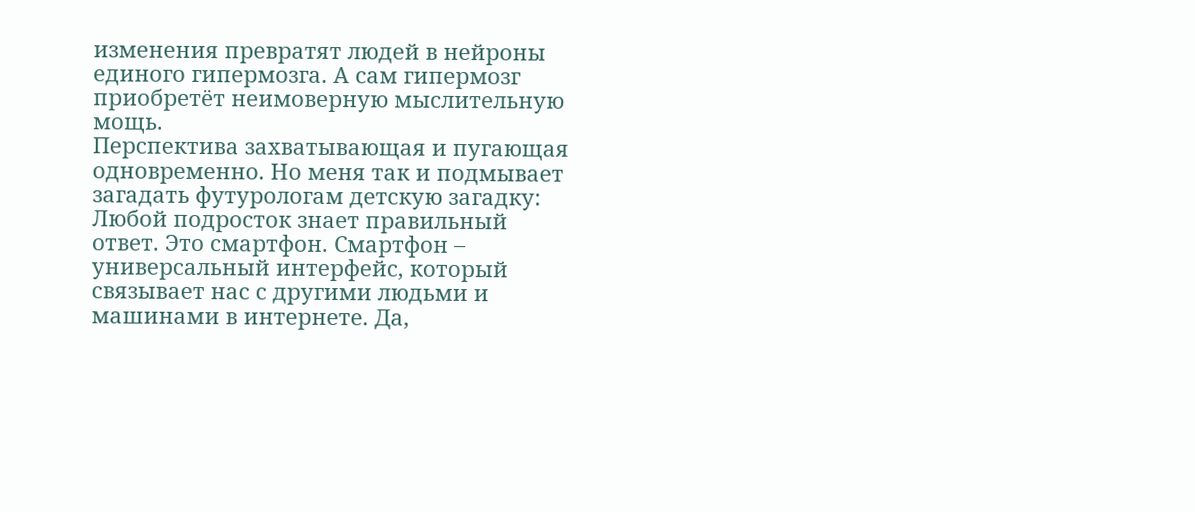изменения превратят людей в нейроны единого гипермозга. А сам гипермозг приобретёт неимоверную мыслительную мощь.
Перспектива захватывающая и пугающая одновременно. Но меня так и подмывает загадать футурологам детскую загадку:
Любой подросток знает правильный ответ. Это смартфон. Смартфон – универсальный интерфейс, который связывает нас с другими людьми и машинами в интернете. Да,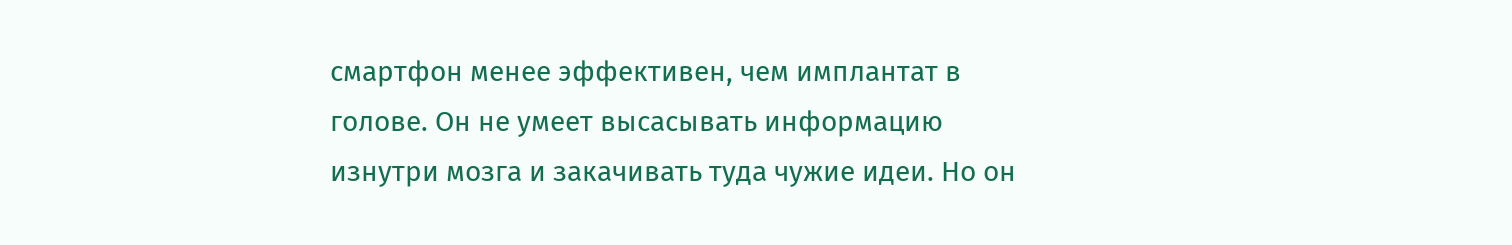смартфон менее эффективен, чем имплантат в голове. Он не умеет высасывать информацию изнутри мозга и закачивать туда чужие идеи. Но он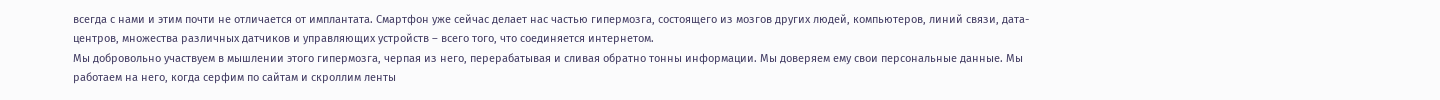всегда с нами и этим почти не отличается от имплантата. Смартфон уже сейчас делает нас частью гипермозга, состоящего из мозгов других людей, компьютеров, линий связи, дата-центров, множества различных датчиков и управляющих устройств – всего того, что соединяется интернетом.
Мы добровольно участвуем в мышлении этого гипермозга, черпая из него, перерабатывая и сливая обратно тонны информации. Мы доверяем ему свои персональные данные. Мы работаем на него, когда серфим по сайтам и скроллим ленты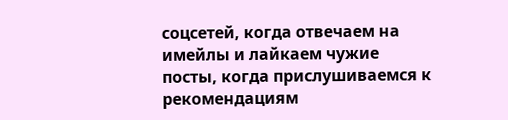соцсетей, когда отвечаем на имейлы и лайкаем чужие посты, когда прислушиваемся к рекомендациям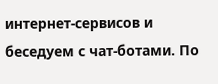интернет-сервисов и беседуем с чат-ботами. По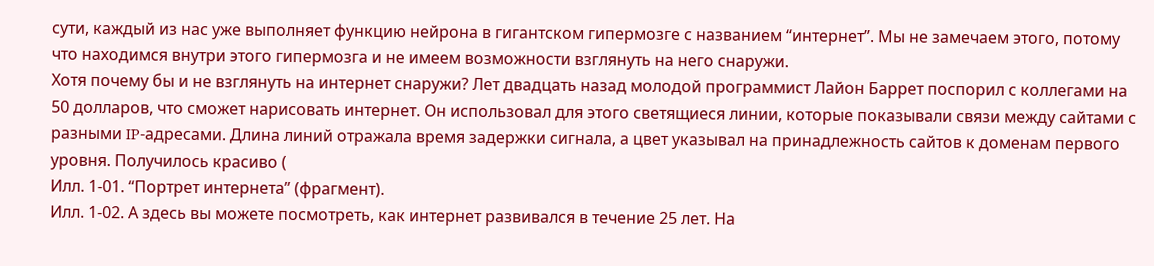сути, каждый из нас уже выполняет функцию нейрона в гигантском гипермозге с названием “интернет”. Мы не замечаем этого, потому что находимся внутри этого гипермозга и не имеем возможности взглянуть на него снаружи.
Хотя почему бы и не взглянуть на интернет снаружи? Лет двадцать назад молодой программист Лайон Баррет поспорил с коллегами на 50 долларов, что сможет нарисовать интернет. Он использовал для этого светящиеся линии, которые показывали связи между сайтами с разными IP-адресами. Длина линий отражала время задержки сигнала, а цвет указывал на принадлежность сайтов к доменам первого уровня. Получилось красиво (
Илл. 1-01. “Портрет интернета” (фрагмент).
Илл. 1-02. А здесь вы можете посмотреть, как интернет развивался в течение 25 лет. На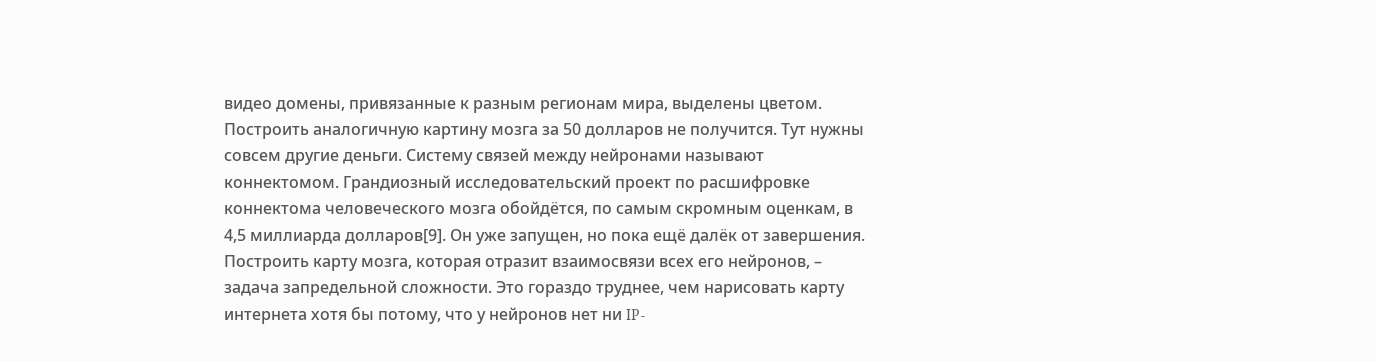видео домены, привязанные к разным регионам мира, выделены цветом.
Построить аналогичную картину мозга за 50 долларов не получится. Тут нужны совсем другие деньги. Систему связей между нейронами называют коннектомом. Грандиозный исследовательский проект по расшифровке коннектома человеческого мозга обойдётся, по самым скромным оценкам, в 4,5 миллиарда долларов[9]. Он уже запущен, но пока ещё далёк от завершения. Построить карту мозга, которая отразит взаимосвязи всех его нейронов, – задача запредельной сложности. Это гораздо труднее, чем нарисовать карту интернета хотя бы потому, что у нейронов нет ни IP-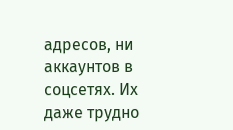адресов, ни аккаунтов в соцсетях. Их даже трудно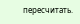пересчитать.